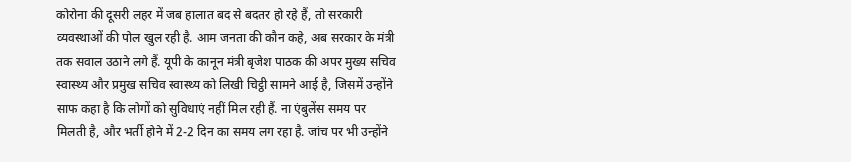कोरोना की दूसरी लहर में जब हालात बद से बदतर हो रहे हैं, तो सरकारी व्यवस्थाओं की पोल खुल रही है. आम जनता की कौन कहे, अब सरकार के मंत्री तक सवाल उठाने लगे हैं. यूपी के कानून मंत्री बृजेश पाठक की अपर मुख्य सचिव स्वास्थ्य और प्रमुख सचिव स्वास्थ्य को लिखी चिट्ठी सामने आई है, जिसमें उन्होंने साफ कहा है कि लोगों को सुविधाएं नहीं मिल रही हैं. ना एंबुलेंस समय पर मिलती है, और भर्ती होने में 2-2 दिन का समय लग रहा है. जांच पर भी उन्होंने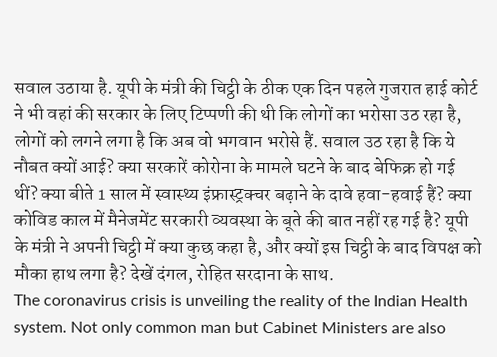सवाल उठाया है. यूपी के मंत्री की चिट्ठी के ठीक एक दिन पहले गुजरात हाई कोर्ट ने भी वहां की सरकार के लिए टिप्पणी की थी कि लोगों का भरोसा उठ रहा है, लोगों को लगने लगा है कि अब वो भगवान भरोसे हैं. सवाल उठ रहा है कि ये नौबत क्यों आई? क्या सरकारें कोरोना के मामले घटने के बाद बेफिक्र हो गई थीं? क्या बीते 1 साल में स्वास्थ्य इंफ्रास्ट्रक्चर बढ़ाने के दावे हवा-हवाई हैं? क्या कोविड काल में मैनेजमेंट सरकारी व्यवस्था के बूते की बात नहीं रह गई है? यूपी के मंत्री ने अपनी चिट्ठी में क्या कुछ कहा है, और क्यों इस चिट्ठी के बाद विपक्ष को मौका हाथ लगा है? देखें दंगल, रोहित सरदाना के साथ.
The coronavirus crisis is unveiling the reality of the Indian Health system. Not only common man but Cabinet Ministers are also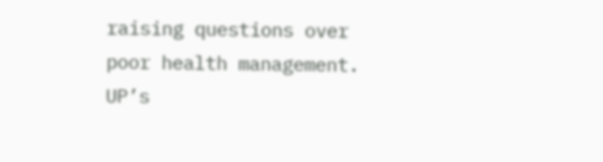raising questions over poor health management. UP’s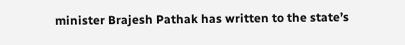minister Brajesh Pathak has written to the state’s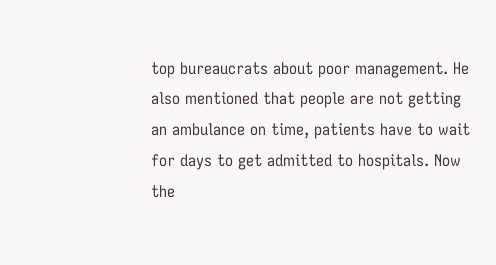top bureaucrats about poor management. He also mentioned that people are not getting an ambulance on time, patients have to wait for days to get admitted to hospitals. Now the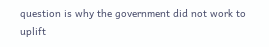question is why the government did not work to uplift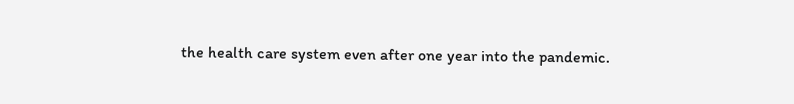the health care system even after one year into the pandemic.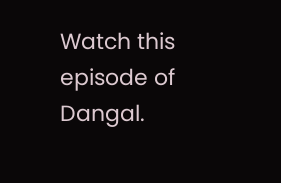Watch this episode of Dangal.